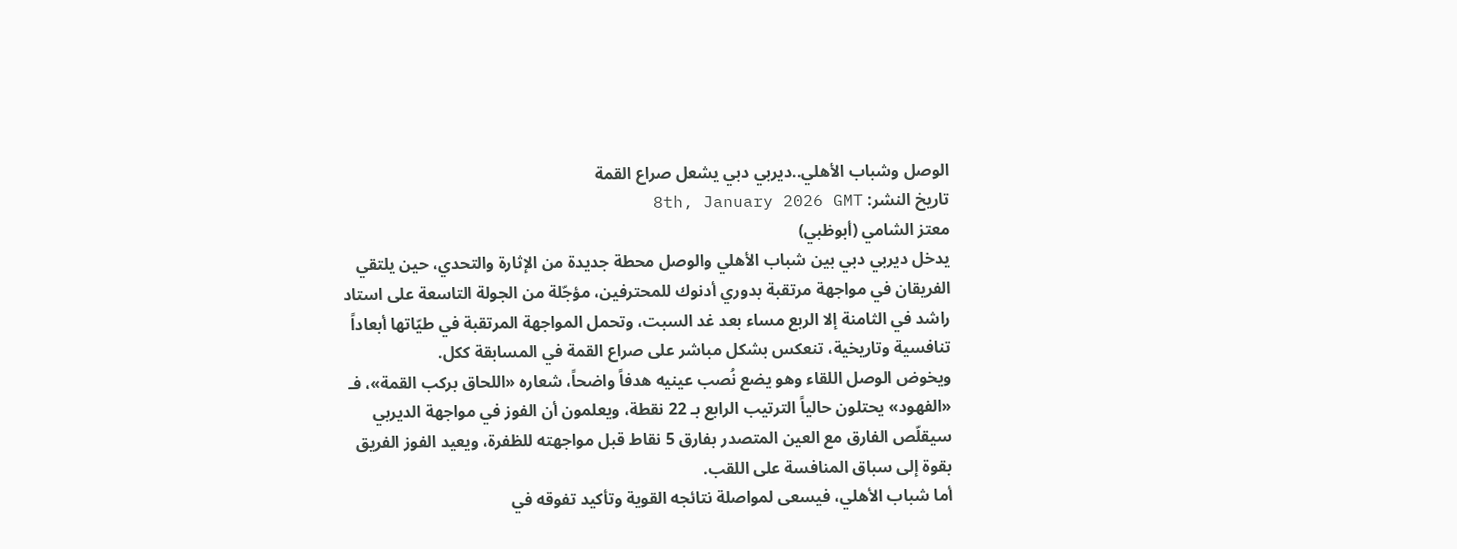الوصل وشباب الأهلي..ديربي دبي يشعل صراع القمة
تاريخ النشر: 8th, January 2026 GMT
معتز الشامي (أبوظبي)
يدخل ديربي دبي بين شباب الأهلي والوصل محطة جديدة من الإثارة والتحدي، حين يلتقي الفريقان في مواجهة مرتقبة بدوري أدنوك للمحترفين، مؤجّلة من الجولة التاسعة على استاد راشد في الثامنة إلا الربع مساء بعد غد السبت، وتحمل المواجهة المرتقبة في طيّاتها أبعاداً تنافسية وتاريخية، تنعكس بشكل مباشر على صراع القمة في المسابقة ككل.
ويخوض الوصل اللقاء وهو يضع نُصب عينيه هدفاً واضحاً، شعاره «اللحاق بركب القمة»، فـ «الفهود» يحتلون حالياً الترتيب الرابع بـ 22 نقطة، ويعلمون أن الفوز في مواجهة الديربي سيقلّص الفارق مع العين المتصدر بفارق 5 نقاط قبل مواجهته للظفرة، ويعيد الفوز الفريق بقوة إلى سباق المنافسة على اللقب.
أما شباب الأهلي، فيسعى لمواصلة نتائجه القوية وتأكيد تفوقه في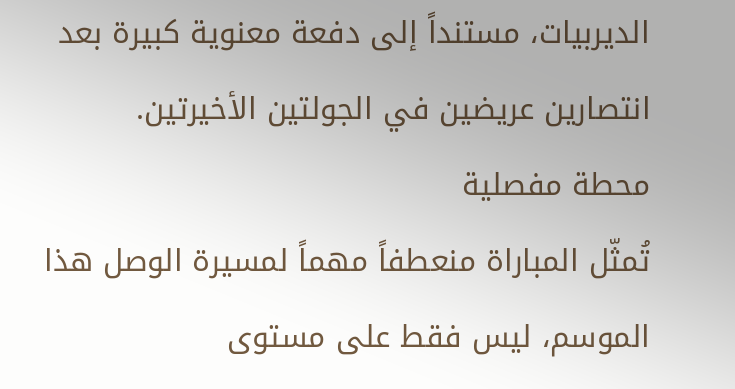الديربيات، مستنداً إلى دفعة معنوية كبيرة بعد انتصارين عريضين في الجولتين الأخيرتين.
محطة مفصلية
تُمثّل المباراة منعطفاً مهماً لمسيرة الوصل هذا الموسم، ليس فقط على مستوى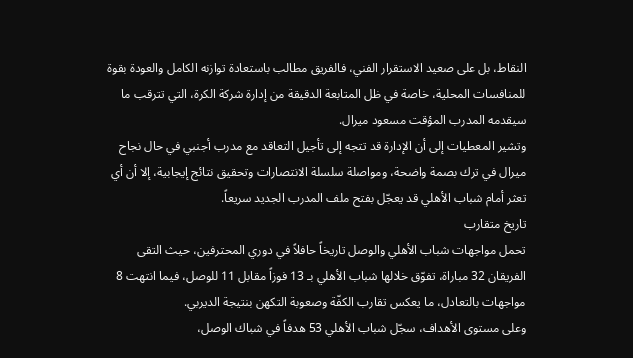النقاط، بل على صعيد الاستقرار الفني، فالفريق مطالب باستعادة توازنه الكامل والعودة بقوة للمنافسات المحلية، خاصة في ظل المتابعة الدقيقة من إدارة شركة الكرة، التي تترقب ما سيقدمه المدرب المؤقت مسعود ميرال.
وتشير المعطيات إلى أن الإدارة قد تتجه إلى تأجيل التعاقد مع مدرب أجنبي في حال نجاح ميرال في ترك بصمة واضحة، ومواصلة سلسلة الانتصارات وتحقيق نتائج إيجابية، إلا أن أي تعثر أمام شباب الأهلي قد يعجّل بفتح ملف المدرب الجديد سريعاً.
تاريخ متقارب
تحمل مواجهات شباب الأهلي والوصل تاريخاً حافلاً في دوري المحترفين، حيث التقى الفريقان 32 مباراة، تفوّق خلالها شباب الأهلي بـ 13 فوزاً مقابل 11 للوصل، فيما انتهت 8 مواجهات بالتعادل، ما يعكس تقارب الكفّة وصعوبة التكهن بنتيجة الديربي.
وعلى مستوى الأهداف، سجّل شباب الأهلي 53 هدفاً في شباك الوصل،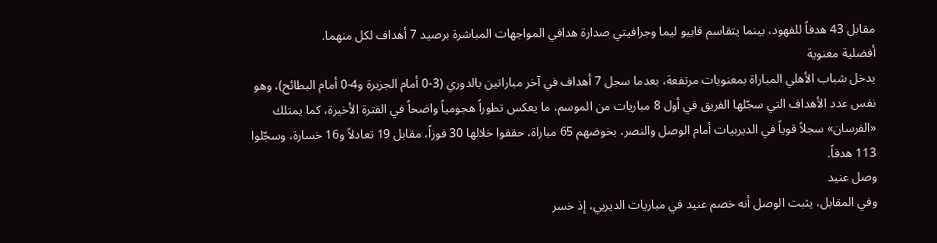مقابل 43 هدفاً للفهود، بينما يتقاسم فابيو ليما وجرافيتي صدارة هدافي المواجهات المباشرة برصيد 7 أهداف لكل منهما.
أفضلية معنوية
يدخل شباب الأهلي المباراة بمعنويات مرتفعة، بعدما سجل 7 أهداف في آخر مباراتين بالدوري (3-0 أمام الجزيرة و4-0 أمام البطائح)، وهو نفس عدد الأهداف التي سجّلها الفريق في أول 8 مباريات من الموسم، ما يعكس تطوراً هجومياً واضحاً في الفترة الأخيرة، كما يمتلك «الفرسان» سجلاً قوياً في الديربيات أمام الوصل والنصر، بخوضهم 65 مباراة، حققوا خلالها 30 فوزاً، مقابل 19 تعادلاً و16 خسارة، وسجّلوا 113 هدفاً.
وصل عنيد
وفي المقابل، يثبت الوصل أنه خصم عنيد في مباريات الديربي، إذ خسر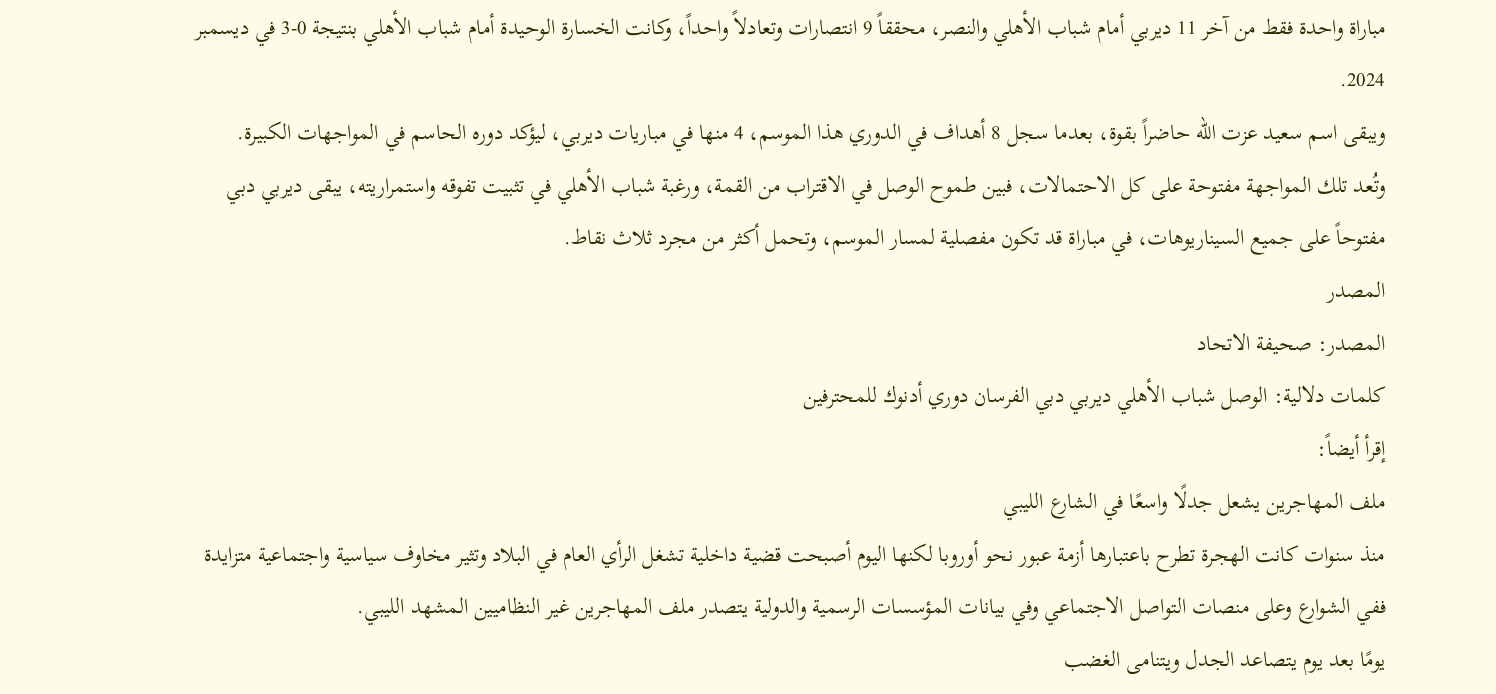مباراة واحدة فقط من آخر 11 ديربي أمام شباب الأهلي والنصر، محققاً 9 انتصارات وتعادلاً واحداً، وكانت الخسارة الوحيدة أمام شباب الأهلي بنتيجة 0-3 في ديسمبر 2024.
ويبقى اسم سعيد عزت الله حاضراً بقوة، بعدما سجل 8 أهداف في الدوري هذا الموسم، 4 منها في مباريات ديربي، ليؤكد دوره الحاسم في المواجهات الكبيرة.
وتُعد تلك المواجهة مفتوحة على كل الاحتمالات، فبين طموح الوصل في الاقتراب من القمة، ورغبة شباب الأهلي في تثبيت تفوقه واستمراريته، يبقى ديربي دبي مفتوحاً على جميع السيناريوهات، في مباراة قد تكون مفصلية لمسار الموسم، وتحمل أكثر من مجرد ثلاث نقاط.
المصدر
المصدر: صحيفة الاتحاد
كلمات دلالية: الوصل شباب الأهلي ديربي دبي الفرسان دوري أدنوك للمحترفين
إقرأ أيضاً:
ملف المهاجرين يشعل جدلًا واسعًا في الشارع الليبي
منذ سنوات كانت الهجرة تطرح باعتبارها أزمة عبور نحو أوروبا لكنها اليوم أصبحت قضية داخلية تشغل الرأي العام في البلاد وتثير مخاوف سياسية واجتماعية متزايدة ففي الشوارع وعلى منصات التواصل الاجتماعي وفي بيانات المؤسسات الرسمية والدولية يتصدر ملف المهاجرين غير النظاميين المشهد الليبي.
يومًا بعد يوم يتصاعد الجدل ويتنامى الغضب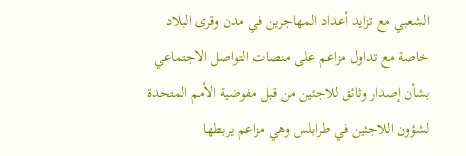الشعبي مع تزايد أعداد المهاجرين في مدن وقرى البلاد خاصة مع تداول مزاعم على منصات التواصل الاجتماعي بشأن إصدار وثائق للاجئين من قبل مفوضية الأمم المتحدة لشؤون اللاجئين في طرابلس وهي مزاعم يربطها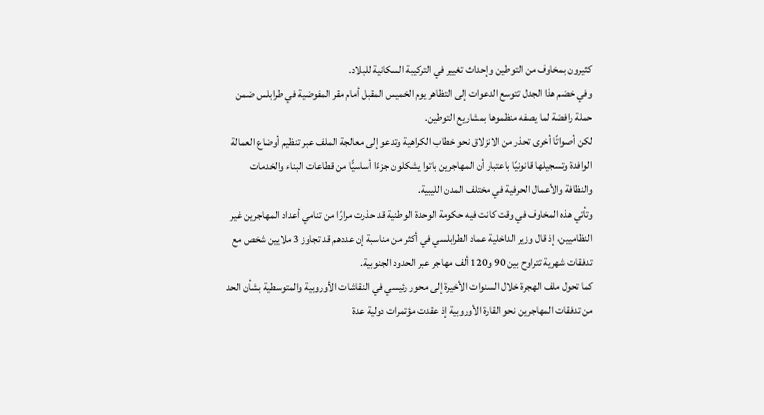كثيرون بمخاوف من التوطين وإحداث تغيير في التركيبة السكانية للبلاد.
وفي خضم هذا الجدل تتوسع الدعوات إلى التظاهر يوم الخميس المقبل أمام مقر المفوضية في طرابلس ضمن حملة رافضة لما يصفه منظموها بمشاريع التوطين.
لكن أصواتًا أخرى تحذر من الانزلاق نحو خطاب الكراهية وتدعو إلى معالجة الملف عبر تنظيم أوضاع العمالة الوافدة وتسجيلها قانونيًا باعتبار أن المهاجرين باتوا يشكلون جزءًا أساسيًّا من قطاعات البناء والخدمات والنظافة والأعمال الحرفية في مختلف المدن الليبية.
وتأتي هذه المخاوف في وقت كانت فيه حكومة الوحدة الوطنية قد حذرت مرارًا من تنامي أعداد المهاجرين غير النظاميين، إذ قال وزير الداخلية عماد الطرابلسي في أكثر من مناسبة إن عددهم قد تجاوز 3 ملايين شخص مع تدفقات شهرية تتراوح بين 90 و120 ألف مهاجر عبر الحدود الجنوبية.
كما تحول ملف الهجرة خلال السنوات الأخيرة إلى محور رئيسي في النقاشات الأوروبية والمتوسطية بشأن الحد من تدفقات المهاجرين نحو القارة الأوروبية إذ عقدت مؤتمرات دولية عدة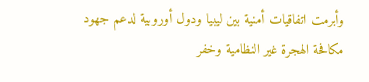وأبرمت اتفاقيات أمنية بين ليبيا ودول أوروبية لدعم جهود مكافحة الهجرة غير النظامية وخفر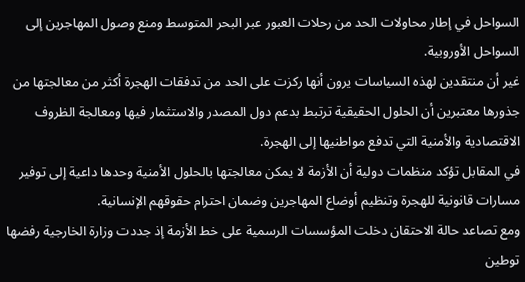السواحل في إطار محاولات الحد من رحلات العبور عبر البحر المتوسط ومنع وصول المهاجرين إلى السواحل الأوروبية.
غير أن منتقدين لهذه السياسات يرون أنها ركزت على الحد من تدفقات الهجرة أكثر من معالجتها من جذورها معتبرين أن الحلول الحقيقية ترتبط بدعم دول المصدر والاستثمار فيها ومعالجة الظروف الاقتصادية والأمنية التي تدفع مواطنيها إلى الهجرة.
في المقابل تؤكد منظمات دولية أن الأزمة لا يمكن معالجتها بالحلول الأمنية وحدها داعية إلى توفير مسارات قانونية للهجرة وتنظيم أوضاع المهاجرين وضمان احترام حقوقهم الإنسانية.
ومع تصاعد حالة الاحتقان دخلت المؤسسات الرسمية على خط الأزمة إذ جددت وزارة الخارجية رفضها توطين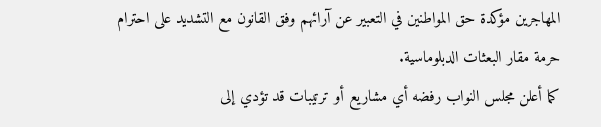المهاجرين مؤكدة حق المواطنين في التعبير عن آرائهم وفق القانون مع التشديد على احترام حرمة مقار البعثات الدبلوماسية.
كما أعلن مجلس النواب رفضه أي مشاريع أو ترتيبات قد تؤدي إلى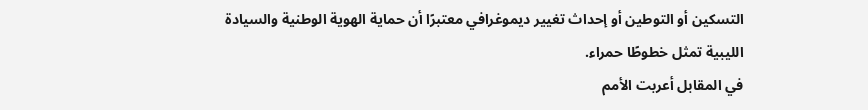التسكين أو التوطين أو إحداث تغيير ديموغرافي معتبرًا أن حماية الهوية الوطنية والسيادة الليبية تمثل خطوطًا حمراء.
في المقابل أعربت الأمم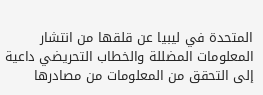المتحدة في ليبيا عن قلقها من انتشار المعلومات المضللة والخطاب التحريضي داعية إلى التحقق من المعلومات من مصادرها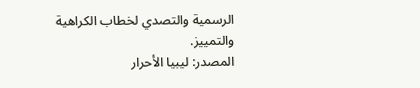الرسمية والتصدي لخطاب الكراهية والتمييز.
المصدر: ليبيا الأحرار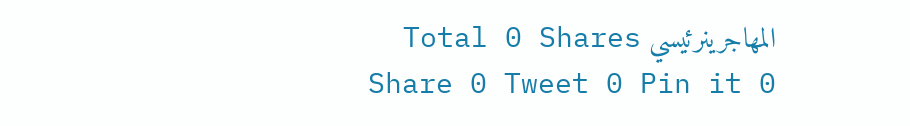المهاجرينرئيسي Total 0 Shares Share 0 Tweet 0 Pin it 0